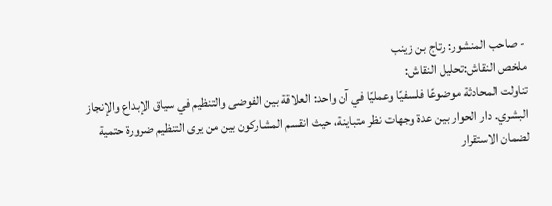- صاحب المنشور: رتاج بن زينب
ملخص النقاش:تحليل النقاش:
تناولت المحادثة موضوعًا فلسفيًا وعمليًا في آن واحد: العلاقة بين الفوضى والتنظيم في سياق الإبداع والإنجاز البشري. دار الحوار بين عدة وجهات نظر متباينة، حيث انقسم المشاركون بين من يرى التنظيم ضرورة حتمية لضمان الاستقرار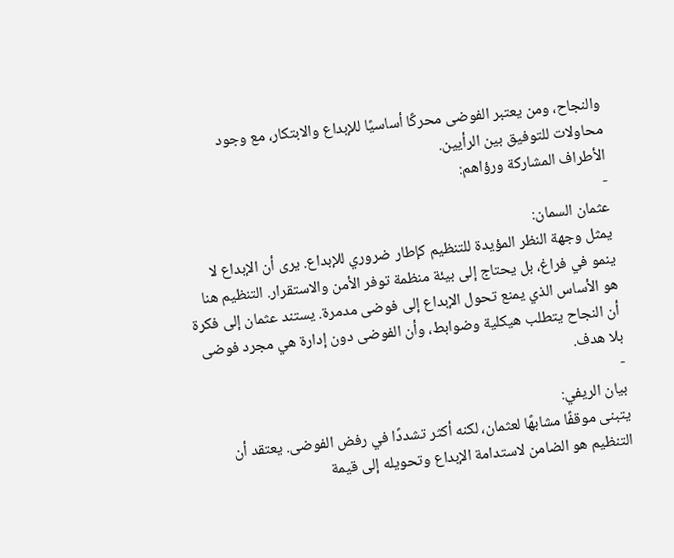والنجاح، ومن يعتبر الفوضى محركًا أساسيًا للإبداع والابتكار، مع وجود محاولات للتوفيق بين الرأيين.
الأطراف المشاركة ورؤاهم:
-
عثمان السمان:
يمثل وجهة النظر المؤيدة للتنظيم كإطار ضروري للإبداع. يرى أن الإبداع لا ينمو في فراغ، بل يحتاج إلى بيئة منظمة توفر الأمن والاستقرار. التنظيم هنا هو الأساس الذي يمنع تحول الإبداع إلى فوضى مدمرة. يستند عثمان إلى فكرة أن النجاح يتطلب هيكلية وضوابط، وأن الفوضى دون إدارة هي مجرد فوضى بلا هدف.
-
بيان الريفي:
يتبنى موقفًا مشابهًا لعثمان، لكنه أكثر تشددًا في رفض الفوضى. يعتقد أن التنظيم هو الضامن لاستدامة الإبداع وتحويله إلى قيمة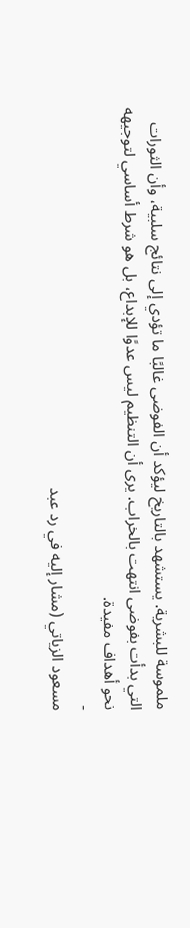ملموسة للبشرية. يستشهد بالتاريخ ليؤكد أن الفوضى غالبًا ما تؤدي إلى نتائج سلبية، وأن الثورات التي بدأت بفوضى انتهت بالخراب. يرى أن التنظيم ليس عدوًا للإبداع، بل هو شرط أساسي لتوجيهه نحو أهداف مفيدة.
-
مسعود الزياتي (مشار إليه في رد عبد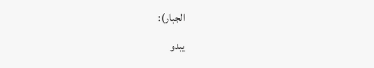الجبار):
يبدو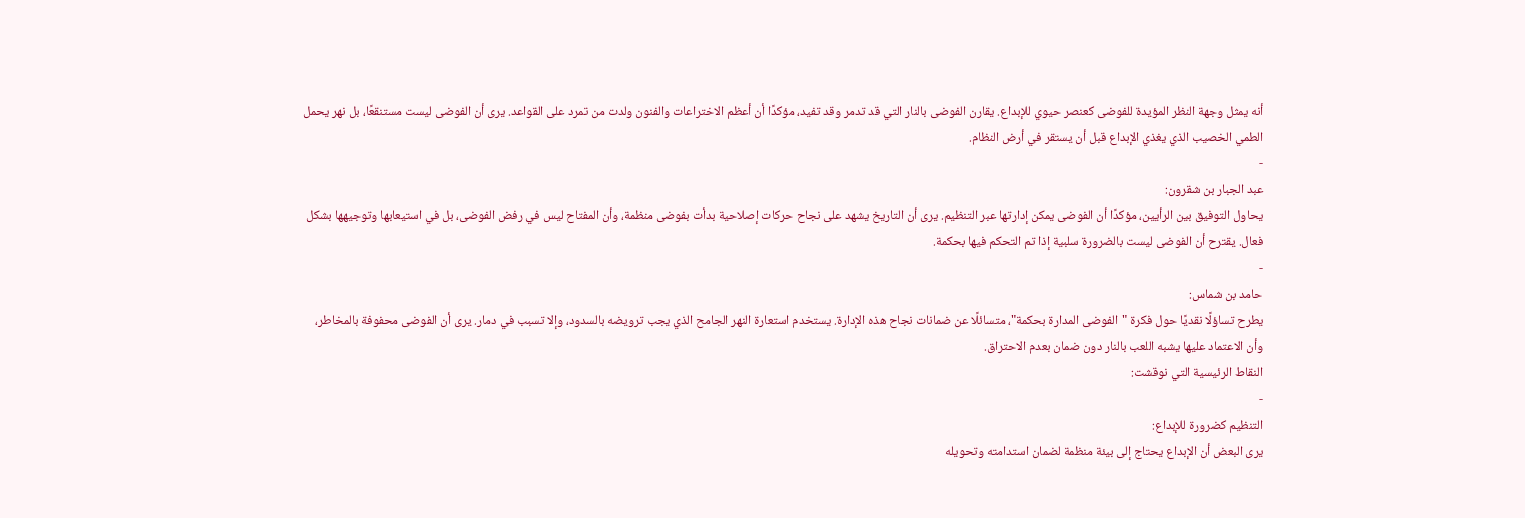أنه يمثل وجهة النظر المؤيدة للفوضى كعنصر حيوي للإبداع. يقارن الفوضى بالنار التي قد تدمر وقد تفيد، مؤكدًا أن أعظم الاختراعات والفنون ولدت من تمرد على القواعد. يرى أن الفوضى ليست مستنقعًا، بل نهر يحمل الطمي الخصيب الذي يغذي الإبداع قبل أن يستقر في أرض النظام.
-
عبد الجبار بن شقرون:
يحاول التوفيق بين الرأيين، مؤكدًا أن الفوضى يمكن إدارتها عبر التنظيم. يرى أن التاريخ يشهد على نجاح حركات إصلاحية بدأت بفوضى منظمة، وأن المفتاح ليس في رفض الفوضى، بل في استيعابها وتوجيهها بشكل فعال. يقترح أن الفوضى ليست بالضرورة سلبية إذا تم التحكم فيها بحكمة.
-
حامد بن شماس:
يطرح تساؤلًا نقديًا حول فكرة "الفوضى المدارة بحكمة"، متسائلًا عن ضمانات نجاح هذه الإدارة. يستخدم استعارة النهر الجامح الذي يجب ترويضه بالسدود، وإلا تسبب في دمار. يرى أن الفوضى محفوفة بالمخاطر، وأن الاعتماد عليها يشبه اللعب بالنار دون ضمان بعدم الاحتراق.
النقاط الرئيسية التي نوقشت:
-
التنظيم كضرورة للإبداع:
يرى البعض أن الإبداع يحتاج إلى بيئة منظمة لضمان استدامته وتحويله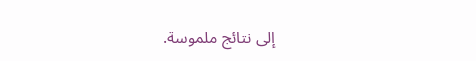إلى نتائج ملموسة.